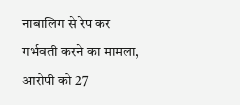नाबालिग से रेप कर गर्भवती करने का मामला, आरोपी को 27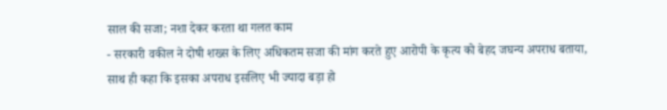साल की सजा; नशा देकर करता था गलत काम
- सरकारी वकील ने दोषी शख्स के लिए अधिकतम सजा की मांग करते हुए आरोपी के कृत्य को बेहद जघन्य अपराध बताया, साथ ही कहा कि इसका अपराध इसलिए भी ज्यादा बड़ा हो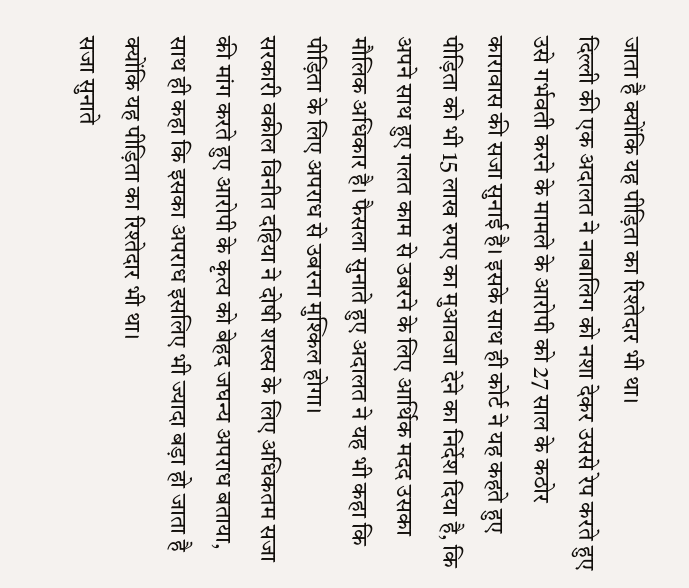जाता है क्योंकि यह पीड़िता का रिश्तेदार भी था।
दिल्ली की एक अदालत ने नाबालिग को नशा देकर उससे रेप करते हुए उसे गर्भवती करने के मामले के आरोपी को 27 साल के कठोर कारावास की सजा सुनाई है। इसके साथ ही कोर्ट ने यह कहते हुए पीड़िता को भी 15 लाख रुपए का मुआवजा देने का निर्देश दिया है, कि अपने साथ हुए गलत काम से उबरने के लिए आर्थिक मदद उसका मौलिक अधिकार है। फैसला सुनाते हुए अदालत ने यह भी कहा कि पीड़िता के लिए अपराध से उबरना मुश्किल होगा।
सरकारी वकील विनीत दहिया ने दोषी शख्स के लिए अधिकतम सजा की मांग करते हुए आरोपी के कृत्य को बेहद जघन्य अपराध बताया, साथ ही कहा कि इसका अपराध इसलिए भी ज्यादा बड़ा हो जाता है क्योंकि यह पीड़िता का रिश्तेदार भी था।
सजा सुनाते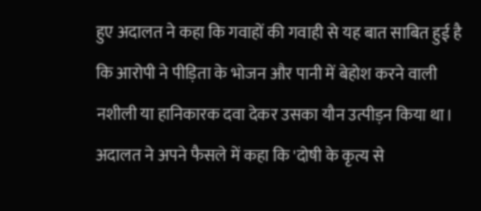हुए अदालत ने कहा कि गवाहों की गवाही से यह बात साबित हुई है कि आरोपी ने पीड़िता के भोजन और पानी में बेहोश करने वाली नशीली या हानिकारक दवा देकर उसका यौन उत्पीड़न किया था। अदालत ने अपने फैसले में कहा कि 'दोषी के कृत्य से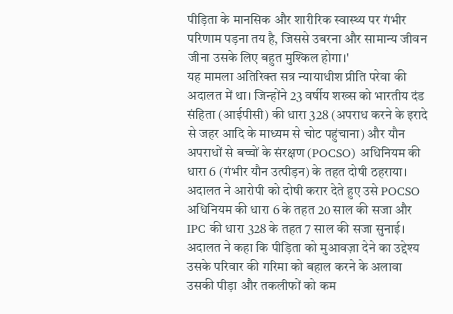पीड़िता के मानसिक और शारीरिक स्वास्थ्य पर गंभीर परिणाम पड़ना तय है, जिससे उबरना और सामान्य जीवन जीना उसके लिए बहुत मुश्किल होगा।'
यह मामला अतिरिक्त सत्र न्यायाधीश प्रीति परेवा की अदालत में था। जिन्होंने 23 वर्षीय शख्स को भारतीय दंड संहिता (आईपीसी) की धारा 328 (अपराध करने के इरादे से जहर आदि के माध्यम से चोट पहुंचाना) और यौन अपराधों से बच्चों के संरक्षण (POCSO) अधिनियम की धारा 6 (गंभीर यौन उत्पीड़न) के तहत दोषी ठहराया।
अदालत ने आरोपी को दोषी करार देते हुए उसे POCSO अधिनियम की धारा 6 के तहत 20 साल की सजा और IPC की धारा 328 के तहत 7 साल की सजा सुनाई। अदालत ने कहा कि पीड़िता को मुआवज़ा देने का उद्देश्य उसके परिवार की गरिमा को बहाल करने के अलावा उसकी पीड़ा और तकलीफों को कम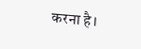करना है।